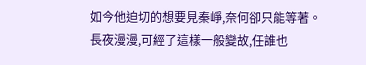如今他迫切的想要見秦崢,奈何卻只能等著。
長夜漫漫,可經了這樣一般變故,任誰也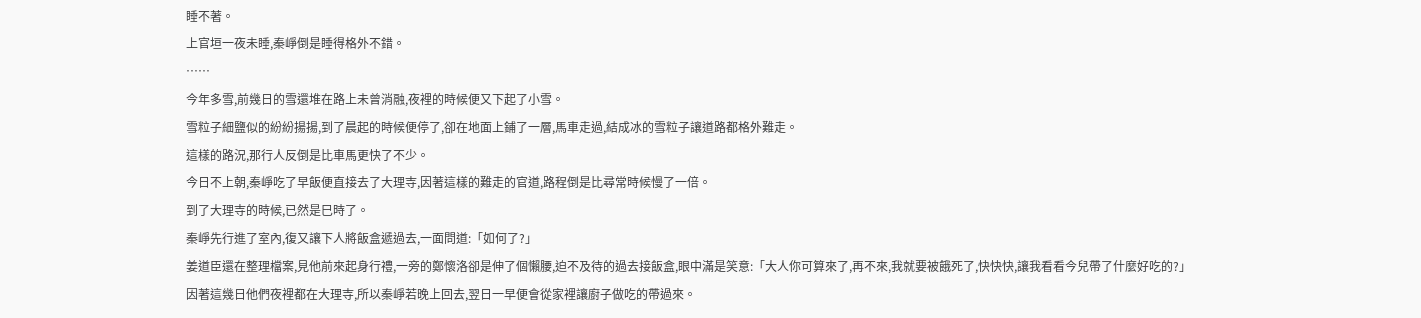睡不著。
上官垣一夜未睡,秦崢倒是睡得格外不錯。
……
今年多雪,前幾日的雪還堆在路上未曾消融,夜裡的時候便又下起了小雪。
雪粒子細鹽似的紛紛揚揚,到了晨起的時候便停了,卻在地面上鋪了一層,馬車走過,結成冰的雪粒子讓道路都格外難走。
這樣的路況,那行人反倒是比車馬更快了不少。
今日不上朝,秦崢吃了早飯便直接去了大理寺,因著這樣的難走的官道,路程倒是比尋常時候慢了一倍。
到了大理寺的時候,已然是巳時了。
秦崢先行進了室內,復又讓下人將飯盒遞過去,一面問道:「如何了?」
姜道臣還在整理檔案,見他前來起身行禮,一旁的鄭懷洛卻是伸了個懶腰,迫不及待的過去接飯盒,眼中滿是笑意:「大人你可算來了,再不來,我就要被餓死了,快快快,讓我看看今兒帶了什麼好吃的?」
因著這幾日他們夜裡都在大理寺,所以秦崢若晚上回去,翌日一早便會從家裡讓廚子做吃的帶過來。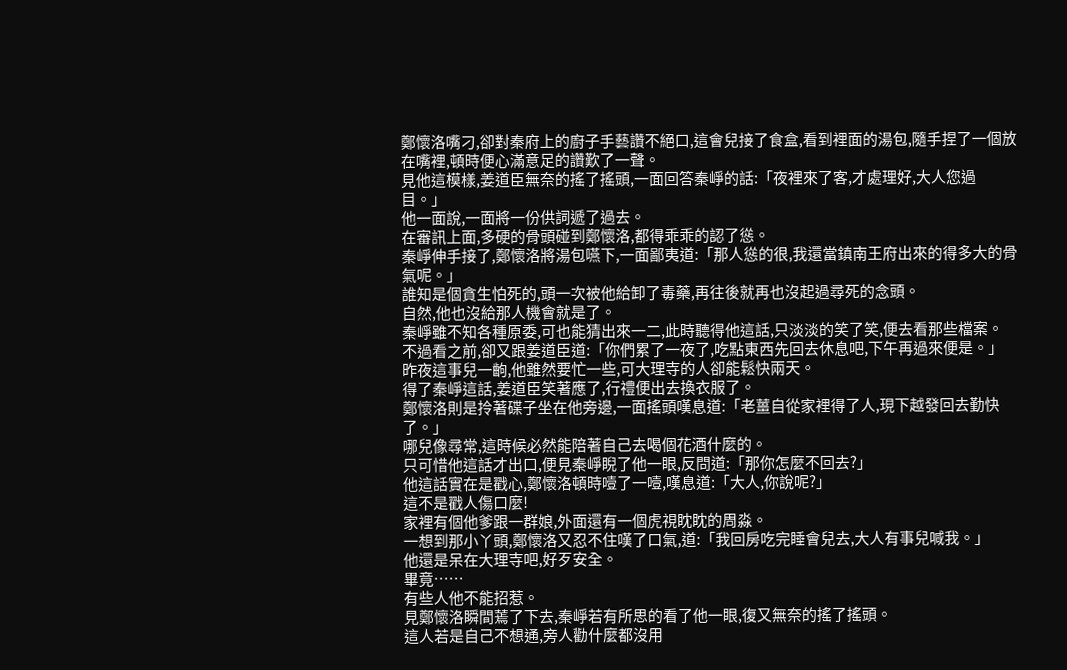鄭懷洛嘴刁,卻對秦府上的廚子手藝讚不絕口,這會兒接了食盒,看到裡面的湯包,隨手捏了一個放在嘴裡,頓時便心滿意足的讚歎了一聲。
見他這模樣,姜道臣無奈的搖了搖頭,一面回答秦崢的話:「夜裡來了客,才處理好,大人您過目。」
他一面說,一面將一份供詞遞了過去。
在審訊上面,多硬的骨頭碰到鄭懷洛,都得乖乖的認了慫。
秦崢伸手接了,鄭懷洛將湯包嚥下,一面鄙夷道:「那人慫的很,我還當鎮南王府出來的得多大的骨氣呢。」
誰知是個貪生怕死的,頭一次被他給卸了毒藥,再往後就再也沒起過尋死的念頭。
自然,他也沒給那人機會就是了。
秦崢雖不知各種原委,可也能猜出來一二,此時聽得他這話,只淡淡的笑了笑,便去看那些檔案。
不過看之前,卻又跟姜道臣道:「你們累了一夜了,吃點東西先回去休息吧,下午再過來便是。」
昨夜這事兒一齣,他雖然要忙一些,可大理寺的人卻能鬆快兩天。
得了秦崢這話,姜道臣笑著應了,行禮便出去換衣服了。
鄭懷洛則是拎著碟子坐在他旁邊,一面搖頭嘆息道:「老薑自從家裡得了人,現下越發回去勤快了。」
哪兒像尋常,這時候必然能陪著自己去喝個花酒什麼的。
只可惜他這話才出口,便見秦崢睨了他一眼,反問道:「那你怎麼不回去?」
他這話實在是戳心,鄭懷洛頓時噎了一噎,嘆息道:「大人,你說呢?」
這不是戳人傷口麼!
家裡有個他爹跟一群娘,外面還有一個虎視眈眈的周淼。
一想到那小丫頭,鄭懷洛又忍不住嘆了口氣,道:「我回房吃完睡會兒去,大人有事兒喊我。」
他還是呆在大理寺吧,好歹安全。
畢竟……
有些人他不能招惹。
見鄭懷洛瞬間蔫了下去,秦崢若有所思的看了他一眼,復又無奈的搖了搖頭。
這人若是自己不想通,旁人勸什麼都沒用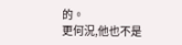的。
更何況,他也不是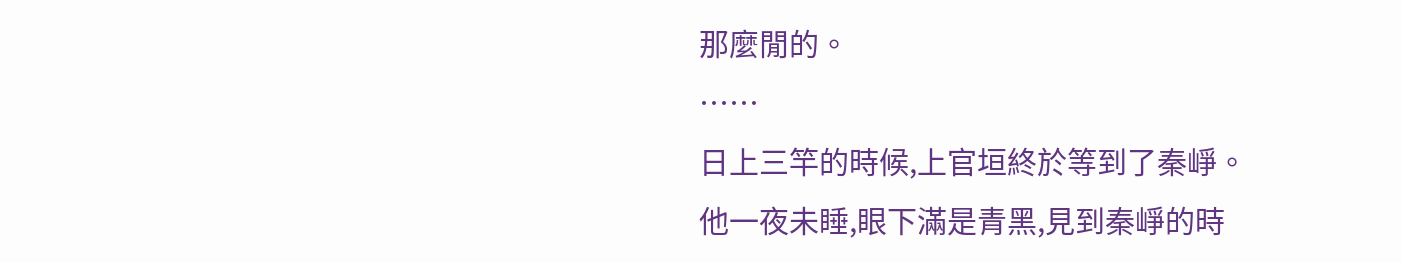那麼閒的。
……
日上三竿的時候,上官垣終於等到了秦崢。
他一夜未睡,眼下滿是青黑,見到秦崢的時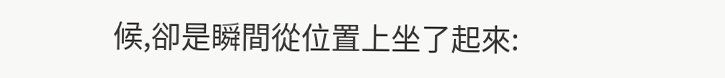候,卻是瞬間從位置上坐了起來: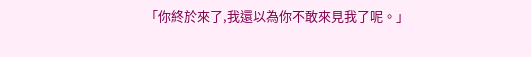「你終於來了,我還以為你不敢來見我了呢。」